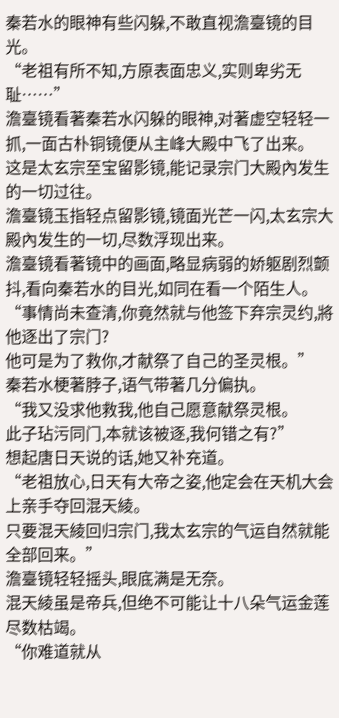秦若水的眼神有些闪躲,不敢直视澹臺镜的目光。
“老祖有所不知,方原表面忠义,实则卑劣无耻……”
澹臺镜看著秦若水闪躲的眼神,对著虚空轻轻一抓,一面古朴铜镜便从主峰大殿中飞了出来。
这是太玄宗至宝留影镜,能记录宗门大殿內发生的一切过往。
澹臺镜玉指轻点留影镜,镜面光芒一闪,太玄宗大殿內发生的一切,尽数浮现出来。
澹臺镜看著镜中的画面,略显病弱的娇躯剧烈颤抖,看向秦若水的目光,如同在看一个陌生人。
“事情尚未查清,你竟然就与他签下弃宗灵约,將他逐出了宗门?
他可是为了救你,才献祭了自己的圣灵根。”
秦若水梗著脖子,语气带著几分偏执。
“我又没求他救我,他自己愿意献祭灵根。
此子玷污同门,本就该被逐,我何错之有?”
想起唐日天说的话,她又补充道。
“老祖放心,日天有大帝之姿,他定会在天机大会上亲手夺回混天綾。
只要混天綾回归宗门,我太玄宗的气运自然就能全部回来。”
澹臺镜轻轻摇头,眼底满是无奈。
混天綾虽是帝兵,但绝不可能让十八朵气运金莲尽数枯竭。
“你难道就从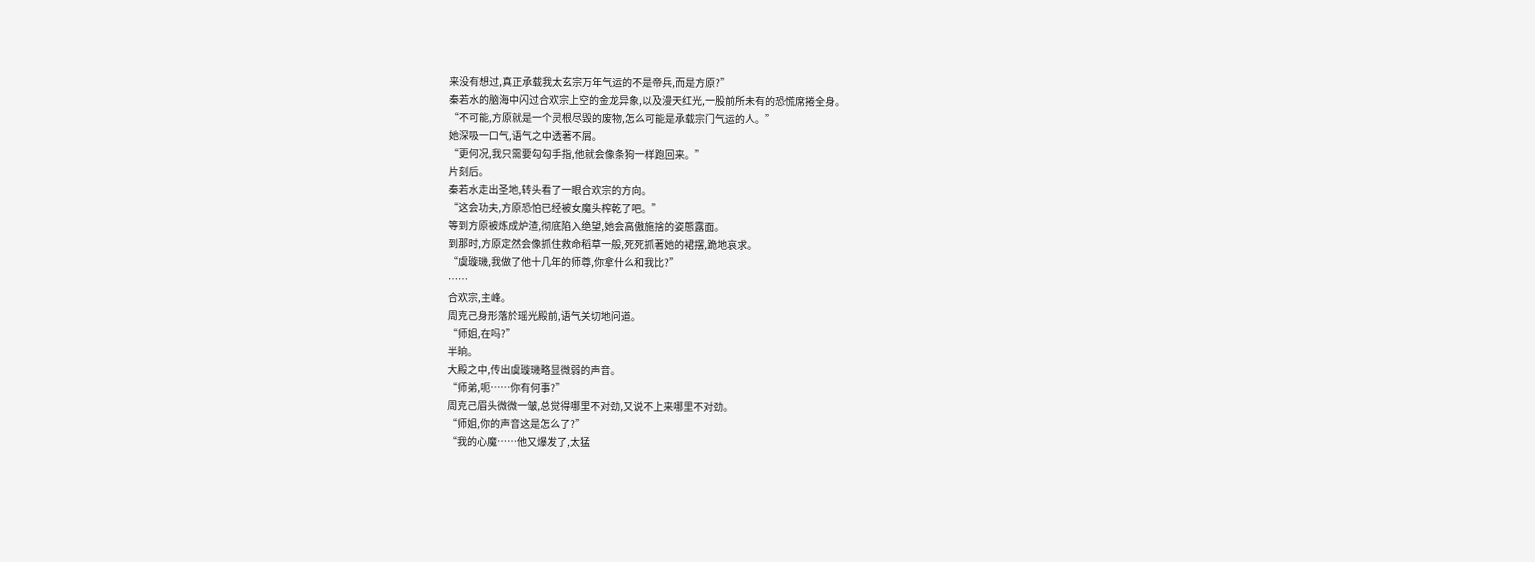来没有想过,真正承载我太玄宗万年气运的不是帝兵,而是方原?”
秦若水的脑海中闪过合欢宗上空的金龙异象,以及漫天红光,一股前所未有的恐慌席捲全身。
“不可能,方原就是一个灵根尽毁的废物,怎么可能是承载宗门气运的人。”
她深吸一口气,语气之中透著不屑。
“更何况,我只需要勾勾手指,他就会像条狗一样跑回来。”
片刻后。
秦若水走出圣地,转头看了一眼合欢宗的方向。
“这会功夫,方原恐怕已经被女魔头榨乾了吧。”
等到方原被炼成炉渣,彻底陷入绝望,她会高傲施捨的姿態露面。
到那时,方原定然会像抓住救命稻草一般,死死抓著她的裙摆,跪地哀求。
“虞璇璣,我做了他十几年的师尊,你拿什么和我比?”
……
合欢宗,主峰。
周克己身形落於瑶光殿前,语气关切地问道。
“师姐,在吗?”
半晌。
大殿之中,传出虞璇璣略显微弱的声音。
“师弟,呃……你有何事?”
周克己眉头微微一皱,总觉得哪里不对劲,又说不上来哪里不对劲。
“师姐,你的声音这是怎么了?”
“我的心魔……他又爆发了,太猛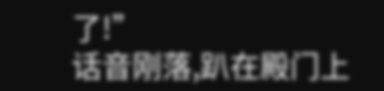了!”
话音刚落,趴在殿门上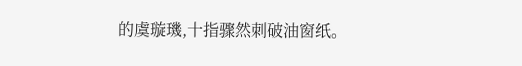的虞璇璣,十指骤然刺破油窗纸。